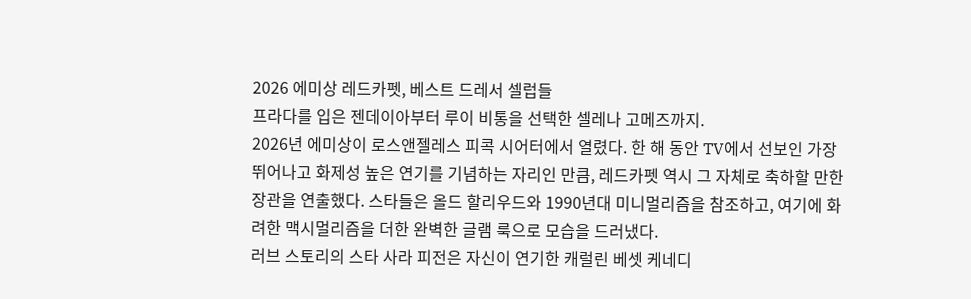2026 에미상 레드카펫, 베스트 드레서 셀럽들
프라다를 입은 젠데이아부터 루이 비통을 선택한 셀레나 고메즈까지.
2026년 에미상이 로스앤젤레스 피콕 시어터에서 열렸다. 한 해 동안 TV에서 선보인 가장 뛰어나고 화제성 높은 연기를 기념하는 자리인 만큼, 레드카펫 역시 그 자체로 축하할 만한 장관을 연출했다. 스타들은 올드 할리우드와 1990년대 미니멀리즘을 참조하고, 여기에 화려한 맥시멀리즘을 더한 완벽한 글램 룩으로 모습을 드러냈다.
러브 스토리의 스타 사라 피전은 자신이 연기한 캐럴린 베셋 케네디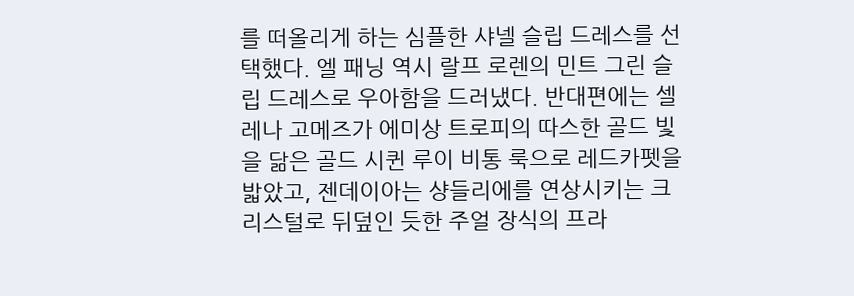를 떠올리게 하는 심플한 샤넬 슬립 드레스를 선택했다. 엘 패닝 역시 랄프 로렌의 민트 그린 슬립 드레스로 우아함을 드러냈다. 반대편에는 셀레나 고메즈가 에미상 트로피의 따스한 골드 빛을 닮은 골드 시퀸 루이 비통 룩으로 레드카펫을 밟았고, 젠데이아는 샹들리에를 연상시키는 크리스털로 뒤덮인 듯한 주얼 장식의 프라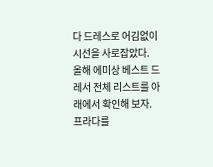다 드레스로 어김없이 시선을 사로잡았다. 올해 에미상 베스트 드레서 전체 리스트를 아래에서 확인해 보자.
프라다를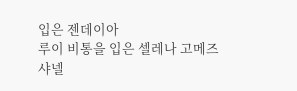입은 젠데이아
루이 비통을 입은 셀레나 고메즈
샤넬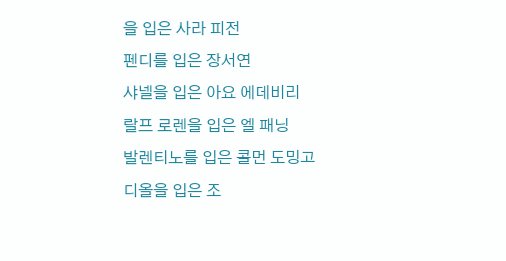을 입은 사라 피전
펜디를 입은 장서연
샤넬을 입은 아요 에데비리
랄프 로렌을 입은 엘 패닝
발렌티노를 입은 콜먼 도밍고
디올을 입은 조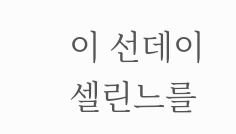이 선데이
셀린느를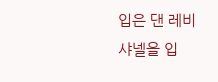입은 댄 레비
샤넬을 입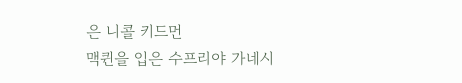은 니콜 키드먼
맥퀸을 입은 수프리야 가네시